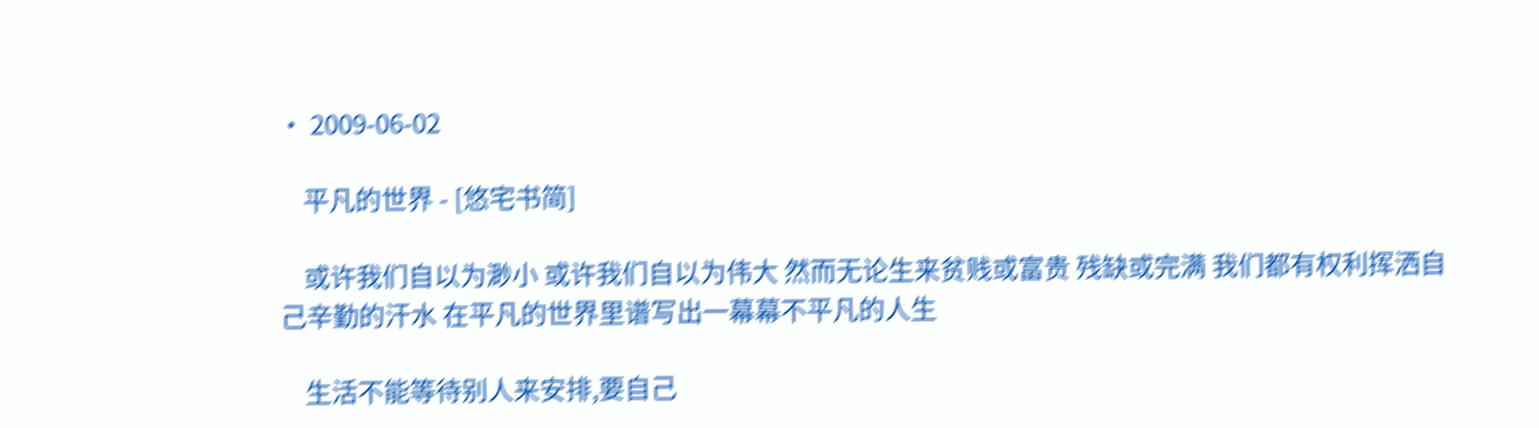• 2009-06-02

    平凡的世界 - [悠宅书简]

    或许我们自以为渺小 或许我们自以为伟大 然而无论生来贫贱或富贵 残缺或完满 我们都有权利挥洒自己辛勤的汗水 在平凡的世界里谱写出一幕幕不平凡的人生

    生活不能等待别人来安排,要自己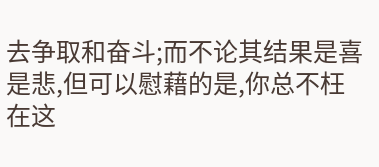去争取和奋斗;而不论其结果是喜是悲,但可以慰藉的是,你总不枉在这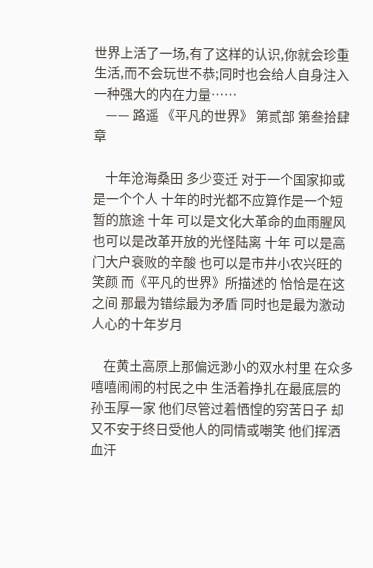世界上活了一场,有了这样的认识,你就会珍重生活,而不会玩世不恭;同时也会给人自身注入一种强大的内在力量……
    —— 路遥 《平凡的世界》 第贰部 第叁拾肆章

    十年沧海桑田 多少变迁 对于一个国家抑或是一个个人 十年的时光都不应算作是一个短暂的旅途 十年 可以是文化大革命的血雨腥风 也可以是改革开放的光怪陆离 十年 可以是高门大户衰败的辛酸 也可以是市井小农兴旺的笑颜 而《平凡的世界》所描述的 恰恰是在这之间 那最为错综最为矛盾 同时也是最为激动人心的十年岁月

    在黄土高原上那偏远渺小的双水村里 在众多嘻嘻闹闹的村民之中 生活着挣扎在最底层的孙玉厚一家 他们尽管过着恓惶的穷苦日子 却又不安于终日受他人的同情或嘲笑 他们挥洒血汗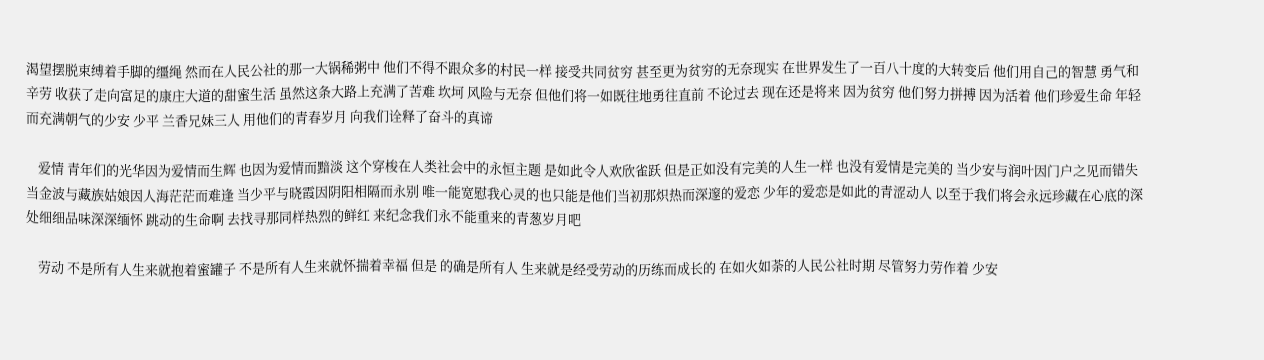渴望摆脱束缚着手脚的缰绳 然而在人民公社的那一大锅稀粥中 他们不得不跟众多的村民一样 接受共同贫穷 甚至更为贫穷的无奈现实 在世界发生了一百八十度的大转变后 他们用自己的智慧 勇气和辛劳 收获了走向富足的康庄大道的甜蜜生活 虽然这条大路上充满了苦难 坎坷 风险与无奈 但他们将一如既往地勇往直前 不论过去 现在还是将来 因为贫穷 他们努力拼搏 因为活着 他们珍爱生命 年轻而充满朝气的少安 少平 兰香兄妹三人 用他们的青春岁月 向我们诠释了奋斗的真谛

    爱情 青年们的光华因为爱情而生辉 也因为爱情而黯淡 这个穿梭在人类社会中的永恒主题 是如此令人欢欣雀跃 但是正如没有完美的人生一样 也没有爱情是完美的 当少安与润叶因门户之见而错失 当金波与藏族姑娘因人海茫茫而难逢 当少平与晓霞因阴阳相隔而永别 唯一能宽慰我心灵的也只能是他们当初那炽热而深邃的爱恋 少年的爱恋是如此的青涩动人 以至于我们将会永远珍藏在心底的深处细细品味深深缅怀 跳动的生命啊 去找寻那同样热烈的鲜红 来纪念我们永不能重来的青葱岁月吧

    劳动 不是所有人生来就抱着蜜罐子 不是所有人生来就怀揣着幸福 但是 的确是所有人 生来就是经受劳动的历练而成长的 在如火如荼的人民公社时期 尽管努力劳作着 少安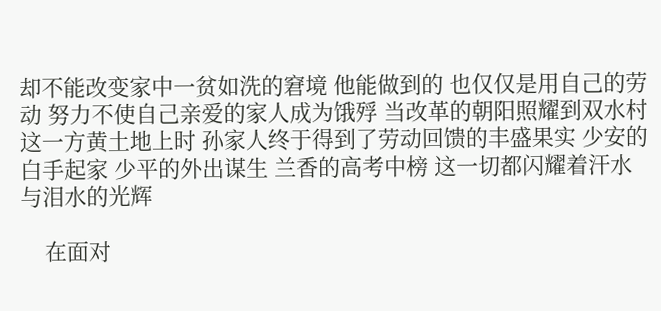却不能改变家中一贫如洗的窘境 他能做到的 也仅仅是用自己的劳动 努力不使自己亲爱的家人成为饿殍 当改革的朝阳照耀到双水村这一方黄土地上时 孙家人终于得到了劳动回馈的丰盛果实 少安的白手起家 少平的外出谋生 兰香的高考中榜 这一切都闪耀着汗水与泪水的光辉

    在面对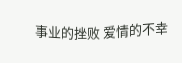事业的挫败 爱情的不幸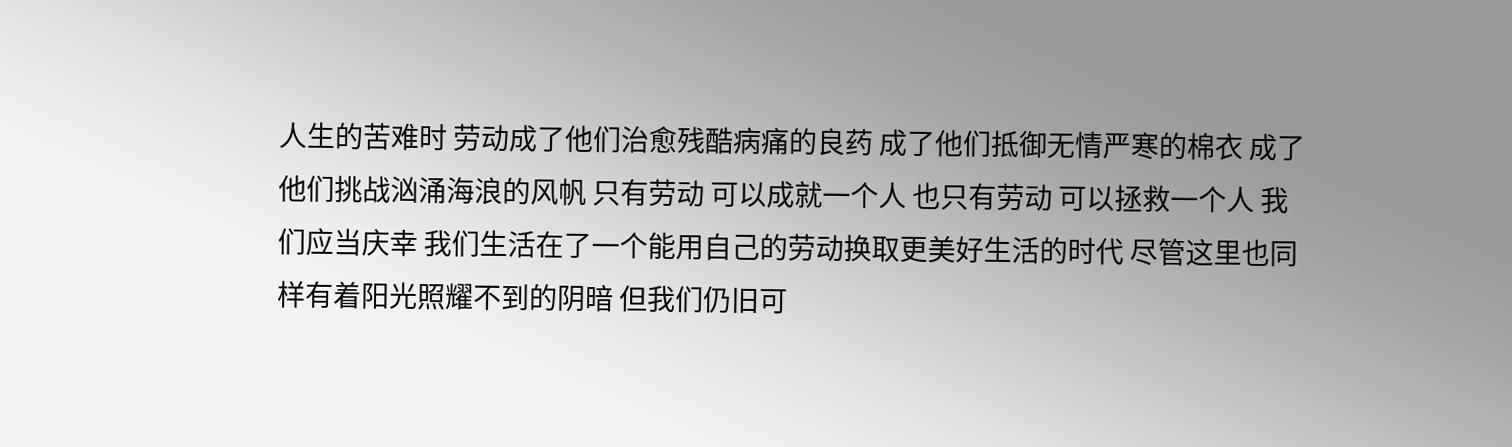人生的苦难时 劳动成了他们治愈残酷病痛的良药 成了他们抵御无情严寒的棉衣 成了他们挑战汹涌海浪的风帆 只有劳动 可以成就一个人 也只有劳动 可以拯救一个人 我们应当庆幸 我们生活在了一个能用自己的劳动换取更美好生活的时代 尽管这里也同样有着阳光照耀不到的阴暗 但我们仍旧可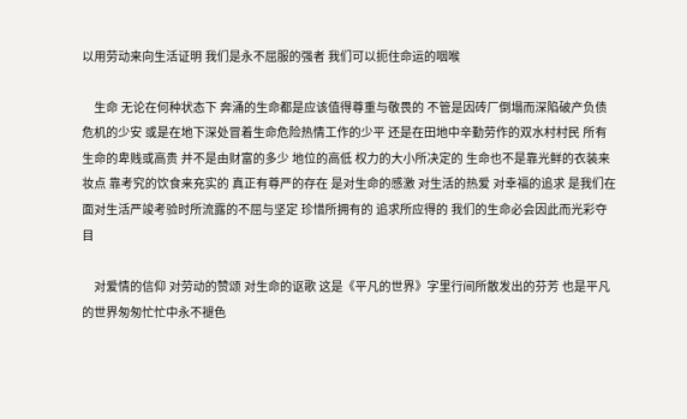以用劳动来向生活证明 我们是永不屈服的强者 我们可以扼住命运的咽喉

    生命 无论在何种状态下 奔涌的生命都是应该值得尊重与敬畏的 不管是因砖厂倒塌而深陷破产负债危机的少安 或是在地下深处冒着生命危险热情工作的少平 还是在田地中辛勤劳作的双水村村民 所有生命的卑贱或高贵 并不是由财富的多少 地位的高低 权力的大小所决定的 生命也不是靠光鲜的衣装来妆点 靠考究的饮食来充实的 真正有尊严的存在 是对生命的感激 对生活的热爱 对幸福的追求 是我们在面对生活严竣考验时所流露的不屈与坚定 珍惜所拥有的 追求所应得的 我们的生命必会因此而光彩夺目

    对爱情的信仰 对劳动的赞颂 对生命的讴歌 这是《平凡的世界》字里行间所散发出的芬芳 也是平凡的世界匆匆忙忙中永不褪色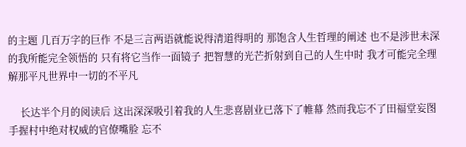的主题 几百万字的巨作 不是三言两语就能说得清道得明的 那饱含人生哲理的阐述 也不是涉世未深的我所能完全领悟的 只有将它当作一面镜子 把智慧的光芒折射到自己的人生中时 我才可能完全理解那平凡世界中一切的不平凡

    长达半个月的阅读后 这出深深吸引着我的人生悲喜剧业已落下了帷幕 然而我忘不了田福堂妄图手握村中绝对权威的官僚嘴脸 忘不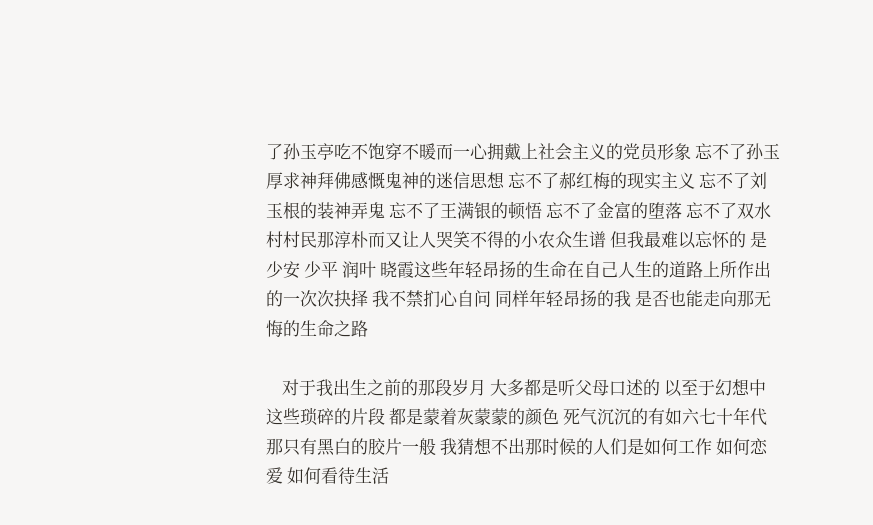了孙玉亭吃不饱穿不暖而一心拥戴上社会主义的党员形象 忘不了孙玉厚求神拜佛感慨鬼神的迷信思想 忘不了郝红梅的现实主义 忘不了刘玉根的装神弄鬼 忘不了王满银的顿悟 忘不了金富的堕落 忘不了双水村村民那淳朴而又让人哭笑不得的小农众生谱 但我最难以忘怀的 是少安 少平 润叶 晓霞这些年轻昂扬的生命在自己人生的道路上所作出的一次次抉择 我不禁扪心自问 同样年轻昂扬的我 是否也能走向那无悔的生命之路

    对于我出生之前的那段岁月 大多都是听父母口述的 以至于幻想中这些琐碎的片段 都是蒙着灰蒙蒙的颜色 死气沉沉的有如六七十年代那只有黑白的胶片一般 我猜想不出那时候的人们是如何工作 如何恋爱 如何看待生活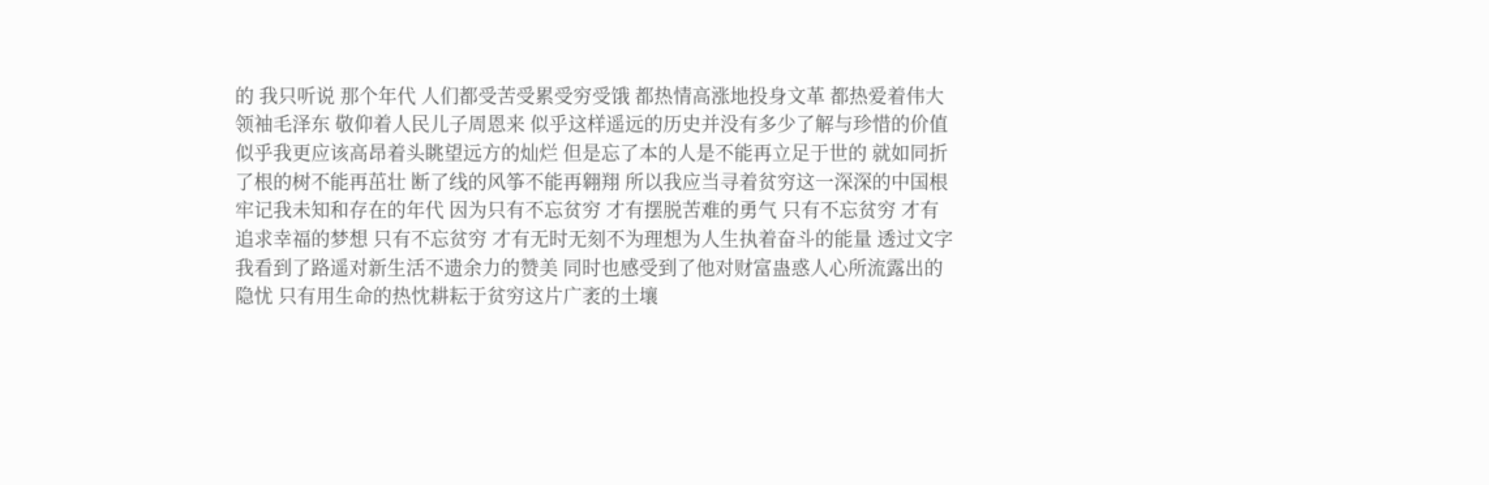的 我只听说 那个年代 人们都受苦受累受穷受饿 都热情高涨地投身文革 都热爱着伟大领袖毛泽东 敬仰着人民儿子周恩来 似乎这样遥远的历史并没有多少了解与珍惜的价值 似乎我更应该高昂着头眺望远方的灿烂 但是忘了本的人是不能再立足于世的 就如同折了根的树不能再茁壮 断了线的风筝不能再翱翔 所以我应当寻着贫穷这一深深的中国根 牢记我未知和存在的年代 因为只有不忘贫穷 才有摆脱苦难的勇气 只有不忘贫穷 才有追求幸福的梦想 只有不忘贫穷 才有无时无刻不为理想为人生执着奋斗的能量 透过文字 我看到了路遥对新生活不遗余力的赞美 同时也感受到了他对财富蛊惑人心所流露出的隐忧 只有用生命的热忱耕耘于贫穷这片广袤的土壤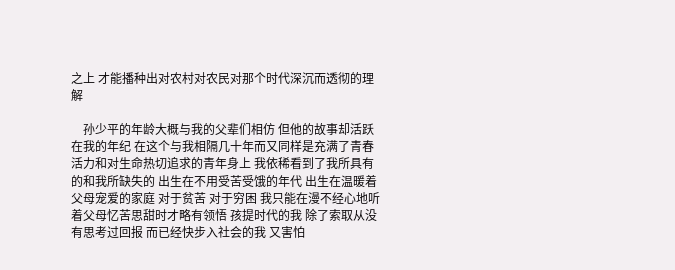之上 才能播种出对农村对农民对那个时代深沉而透彻的理解

    孙少平的年龄大概与我的父辈们相仿 但他的故事却活跃在我的年纪 在这个与我相隔几十年而又同样是充满了青春活力和对生命热切追求的青年身上 我依稀看到了我所具有的和我所缺失的 出生在不用受苦受饿的年代 出生在温暖着父母宠爱的家庭 对于贫苦 对于穷困 我只能在漫不经心地听着父母忆苦思甜时才略有领悟 孩提时代的我 除了索取从没有思考过回报 而已经快步入社会的我 又害怕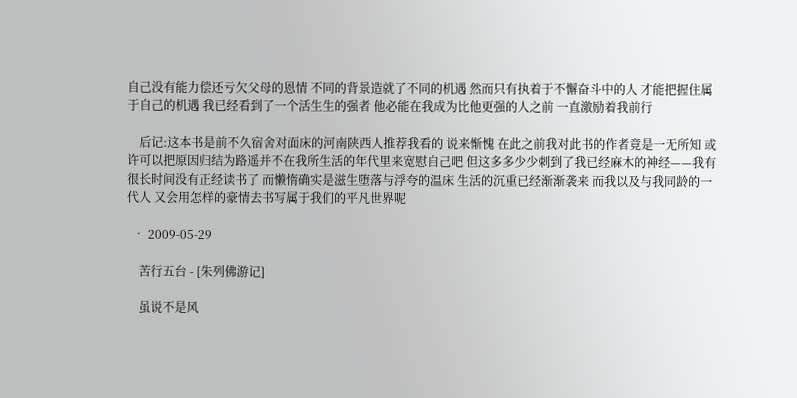自己没有能力偿还亏欠父母的恩情 不同的背景造就了不同的机遇 然而只有执着于不懈奋斗中的人 才能把握住属于自己的机遇 我已经看到了一个活生生的强者 他必能在我成为比他更强的人之前 一直激励着我前行

    后记:这本书是前不久宿舍对面床的河南陕西人推荐我看的 说来惭愧 在此之前我对此书的作者竟是一无所知 或许可以把原因归结为路遥并不在我所生活的年代里来宽慰自己吧 但这多多少少刺到了我已经麻木的神经——我有很长时间没有正经读书了 而懒惰确实是滋生堕落与浮夸的温床 生活的沉重已经渐渐袭来 而我以及与我同龄的一代人 又会用怎样的豪情去书写属于我们的平凡世界呢

  • 2009-05-29

    苦行五台 - [朱列佛游记]

    虽说不是风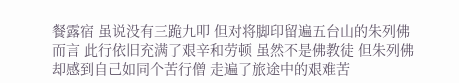餐露宿 虽说没有三跪九叩 但对将脚印留遍五台山的朱列佛而言 此行依旧充满了艰辛和劳顿 虽然不是佛教徒 但朱列佛却感到自己如同个苦行僧 走遍了旅途中的艰难苦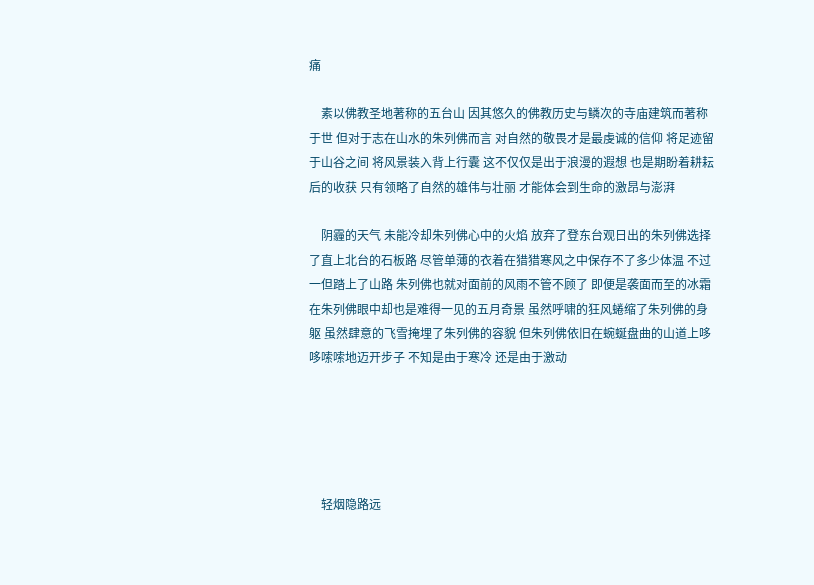痛

    素以佛教圣地著称的五台山 因其悠久的佛教历史与鳞次的寺庙建筑而著称于世 但对于志在山水的朱列佛而言 对自然的敬畏才是最虔诚的信仰 将足迹留于山谷之间 将风景装入背上行囊 这不仅仅是出于浪漫的遐想 也是期盼着耕耘后的收获 只有领略了自然的雄伟与壮丽 才能体会到生命的激昂与澎湃

    阴霾的天气 未能冷却朱列佛心中的火焰 放弃了登东台观日出的朱列佛选择了直上北台的石板路 尽管单薄的衣着在猎猎寒风之中保存不了多少体温 不过一但踏上了山路 朱列佛也就对面前的风雨不管不顾了 即便是袭面而至的冰霜 在朱列佛眼中却也是难得一见的五月奇景 虽然呼啸的狂风蜷缩了朱列佛的身躯 虽然肆意的飞雪掩埋了朱列佛的容貌 但朱列佛依旧在蜿蜒盘曲的山道上哆哆嗦嗦地迈开步子 不知是由于寒冷 还是由于激动





    轻烟隐路远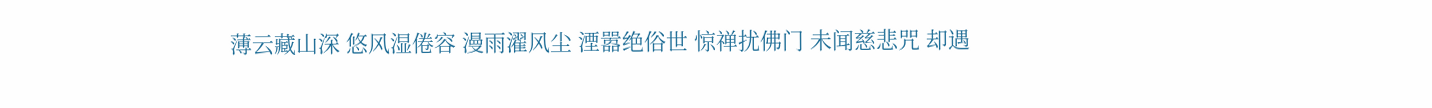薄云藏山深 悠风湿倦容 漫雨濯风尘 湮嚣绝俗世 惊禅扰佛门 未闻慈悲咒 却遇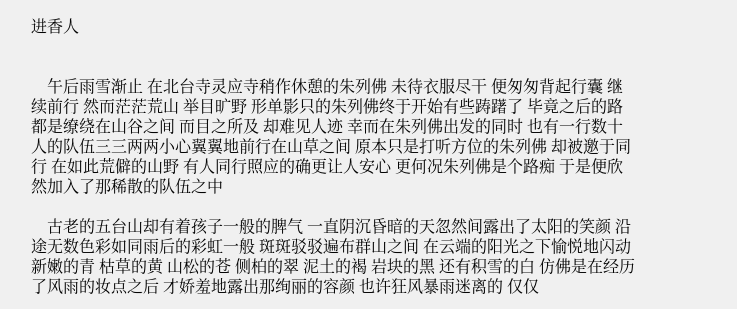进香人


    午后雨雪渐止 在北台寺灵应寺稍作休憩的朱列佛 未待衣服尽干 便匆匆背起行囊 继续前行 然而茫茫荒山 举目旷野 形单影只的朱列佛终于开始有些踌躇了 毕竟之后的路都是缭绕在山谷之间 而目之所及 却难见人迹 幸而在朱列佛出发的同时 也有一行数十人的队伍三三两两小心翼翼地前行在山草之间 原本只是打听方位的朱列佛 却被邀于同行 在如此荒僻的山野 有人同行照应的确更让人安心 更何况朱列佛是个路痴 于是便欣然加入了那稀散的队伍之中

    古老的五台山却有着孩子一般的脾气 一直阴沉昏暗的天忽然间露出了太阳的笑颜 沿途无数色彩如同雨后的彩虹一般 斑斑驳驳遍布群山之间 在云端的阳光之下愉悦地闪动 新嫩的青 枯草的黄 山松的苍 侧柏的翠 泥土的褐 岩块的黑 还有积雪的白 仿佛是在经历了风雨的妆点之后 才娇羞地露出那绚丽的容颜 也许狂风暴雨迷离的 仅仅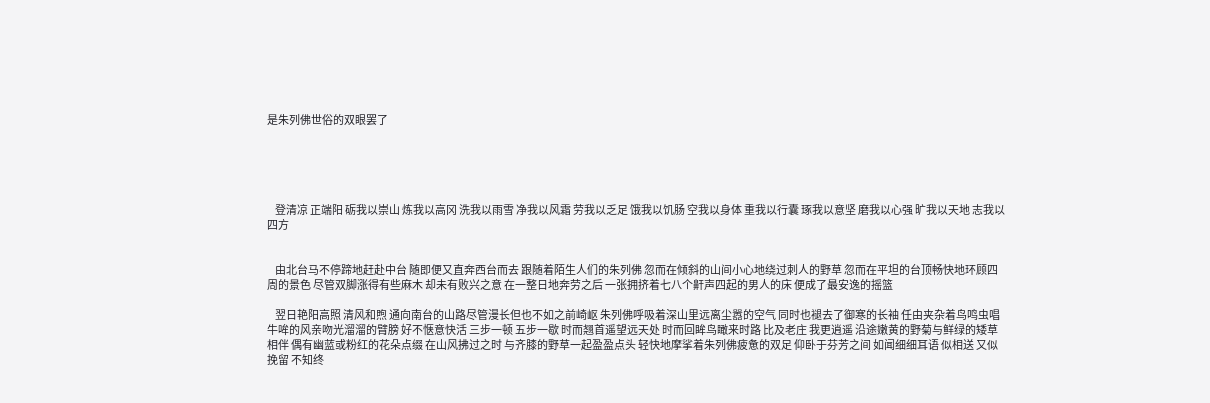是朱列佛世俗的双眼罢了





    登清凉 正端阳 砺我以崇山 炼我以高冈 洗我以雨雪 净我以风霜 劳我以乏足 饿我以饥肠 空我以身体 重我以行囊 琢我以意坚 磨我以心强 旷我以天地 志我以四方


    由北台马不停蹄地赶赴中台 随即便又直奔西台而去 跟随着陌生人们的朱列佛 忽而在倾斜的山间小心地绕过刺人的野草 忽而在平坦的台顶畅快地环顾四周的景色 尽管双脚涨得有些麻木 却未有败兴之意 在一整日地奔劳之后 一张拥挤着七八个鼾声四起的男人的床 便成了最安逸的摇篮

    翌日艳阳高照 清风和煦 通向南台的山路尽管漫长但也不如之前崎岖 朱列佛呼吸着深山里远离尘嚣的空气 同时也褪去了御寒的长袖 任由夹杂着鸟鸣虫唱牛哞的风亲吻光溜溜的臂膀 好不惬意快活 三步一顿 五步一歇 时而翘首遥望远天处 时而回眸鸟瞰来时路 比及老庄 我更逍遥 沿途嫩黄的野菊与鲜绿的矮草相伴 偶有幽蓝或粉红的花朵点缀 在山风拂过之时 与齐膝的野草一起盈盈点头 轻快地摩挲着朱列佛疲惫的双足 仰卧于芬芳之间 如闻细细耳语 似相送 又似挽留 不知终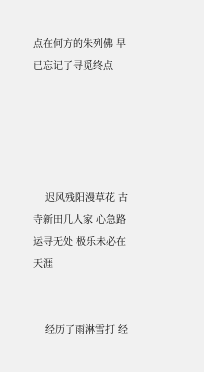点在何方的朱列佛 早已忘记了寻觅终点





    迟风残阳漫草花 古寺新田几人家 心急路运寻无处 极乐未必在天涯


    经历了雨淋雪打 经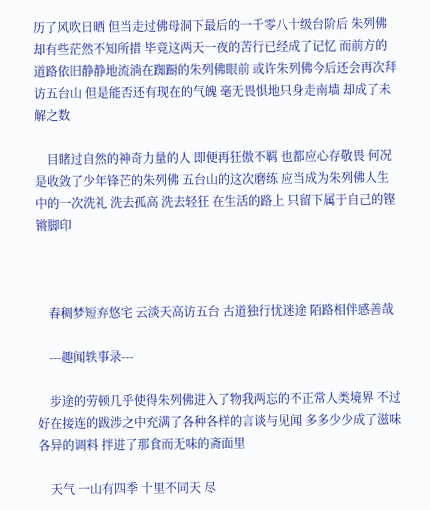历了风吹日晒 但当走过佛母洞下最后的一千零八十级台阶后 朱列佛却有些茫然不知所措 毕竟这两天一夜的苦行已经成了记忆 而前方的道路依旧静静地流淌在踟蹰的朱列佛眼前 或许朱列佛今后还会再次拜访五台山 但是能否还有现在的气魄 毫无畏惧地只身走南墙 却成了未解之数

    目睹过自然的神奇力量的人 即便再狂傲不羁 也都应心存敬畏 何况是收敛了少年锋芒的朱列佛 五台山的这次磨练 应当成为朱列佛人生中的一次洗礼 洗去孤高 洗去轻狂 在生活的路上 只留下属于自己的铿锵脚印



    春稠梦短弃悠宅 云淡天高访五台 古道独行忧迷途 陌路相伴感善哉

    ---趣闻轶事录---

    步途的劳顿几乎使得朱列佛进入了物我两忘的不正常人类境界 不过好在接连的跋涉之中充满了各种各样的言谈与见闻 多多少少成了滋味各异的调料 拌进了那食而无味的斋面里

    天气 一山有四季 十里不同天 尽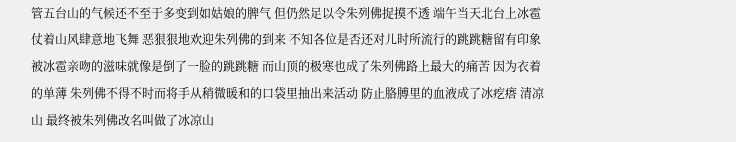管五台山的气候还不至于多变到如姑娘的脾气 但仍然足以令朱列佛捉摸不透 端午当天北台上冰雹仗着山风肆意地飞舞 恶狠狠地欢迎朱列佛的到来 不知各位是否还对儿时所流行的跳跳糖留有印象 被冰雹亲吻的滋味就像是倒了一脸的跳跳糖 而山顶的极寒也成了朱列佛路上最大的痛苦 因为衣着的单薄 朱列佛不得不时而将手从稍微暖和的口袋里抽出来活动 防止胳膊里的血液成了冰疙瘩 清凉山 最终被朱列佛改名叫做了冰凉山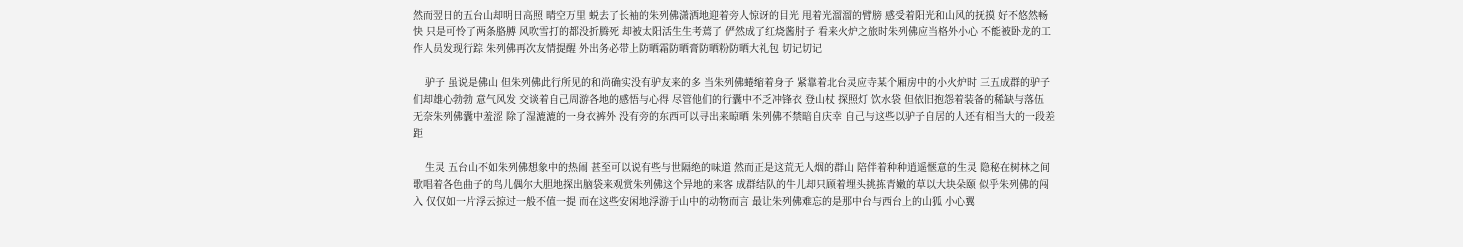然而翌日的五台山却明日高照 晴空万里 蜕去了长袖的朱列佛潇洒地迎着旁人惊讶的目光 甩着光溜溜的臂膀 感受着阳光和山风的抚摸 好不悠然畅快 只是可怜了两条胳膊 风吹雪打的都没折腾死 却被太阳活生生考蔫了 俨然成了红烧酱肘子 看来火炉之旅时朱列佛应当格外小心 不能被卧龙的工作人员发现行踪 朱列佛再次友情提醒 外出务必带上防晒霜防晒膏防晒粉防晒大礼包 切记切记

    驴子 虽说是佛山 但朱列佛此行所见的和尚确实没有驴友来的多 当朱列佛蜷缩着身子 紧靠着北台灵应寺某个厢房中的小火炉时 三五成群的驴子们却雄心勃勃 意气风发 交谈着自己周游各地的感悟与心得 尽管他们的行囊中不乏冲锋衣 登山杖 探照灯 饮水袋 但依旧抱怨着装备的稀缺与落伍 无奈朱列佛囊中羞涩 除了湿漉漉的一身衣裤外 没有旁的东西可以寻出来晾晒 朱列佛不禁暗自庆幸 自己与这些以驴子自居的人还有相当大的一段差距

    生灵 五台山不如朱列佛想象中的热闹 甚至可以说有些与世隔绝的味道 然而正是这荒无人烟的群山 陪伴着种种逍遥惬意的生灵 隐秘在树林之间歌唱着各色曲子的鸟儿偶尔大胆地探出脑袋来观赏朱列佛这个异地的来客 成群结队的牛儿却只顾着埋头挑拣青嫩的草以大块朵颐 似乎朱列佛的闯入 仅仅如一片浮云掠过一般不值一提 而在这些安闲地浮游于山中的动物而言 最让朱列佛难忘的是那中台与西台上的山狐 小心翼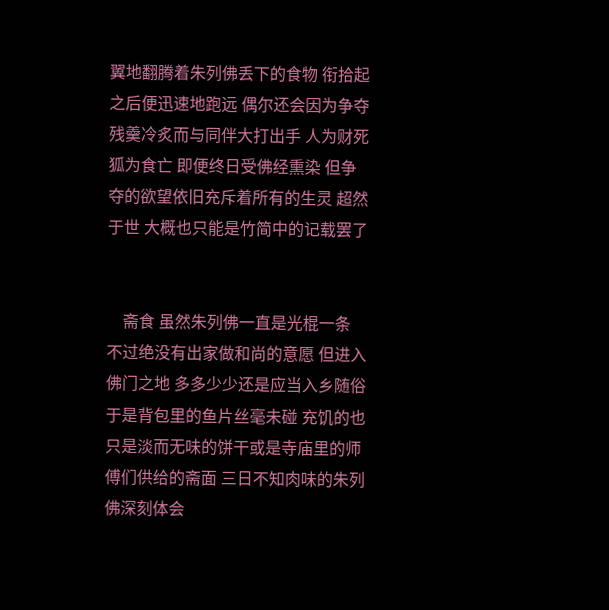翼地翻腾着朱列佛丢下的食物 衔拾起之后便迅速地跑远 偶尔还会因为争夺残羹冷炙而与同伴大打出手 人为财死 狐为食亡 即便终日受佛经熏染 但争夺的欲望依旧充斥着所有的生灵 超然于世 大概也只能是竹简中的记载罢了


    斋食 虽然朱列佛一直是光棍一条 不过绝没有出家做和尚的意愿 但进入佛门之地 多多少少还是应当入乡随俗 于是背包里的鱼片丝毫未碰 充饥的也只是淡而无味的饼干或是寺庙里的师傅们供给的斋面 三日不知肉味的朱列佛深刻体会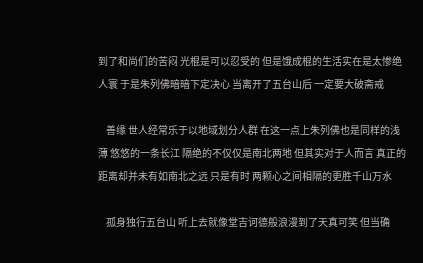到了和尚们的苦闷 光棍是可以忍受的 但是饿成棍的生活实在是太惨绝人寰 于是朱列佛暗暗下定决心 当离开了五台山后 一定要大破斋戒

    善缘 世人经常乐于以地域划分人群 在这一点上朱列佛也是同样的浅薄 悠悠的一条长江 隔绝的不仅仅是南北两地 但其实对于人而言 真正的距离却并未有如南北之远 只是有时 两颗心之间相隔的更胜千山万水

    孤身独行五台山 听上去就像堂吉诃德般浪漫到了天真可笑 但当确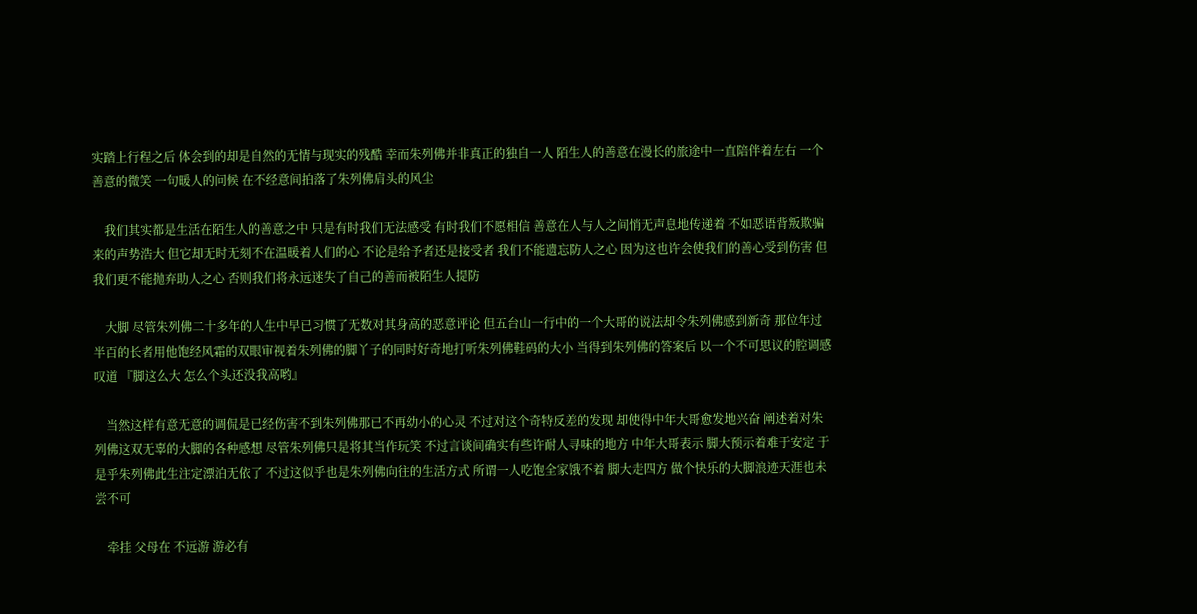实踏上行程之后 体会到的却是自然的无情与现实的残酷 幸而朱列佛并非真正的独自一人 陌生人的善意在漫长的旅途中一直陪伴着左右 一个善意的微笑 一句暖人的问候 在不经意间拍落了朱列佛肩头的风尘

    我们其实都是生活在陌生人的善意之中 只是有时我们无法感受 有时我们不愿相信 善意在人与人之间悄无声息地传递着 不如恶语背叛欺骗来的声势浩大 但它却无时无刻不在温暖着人们的心 不论是给予者还是接受者 我们不能遗忘防人之心 因为这也许会使我们的善心受到伤害 但我们更不能抛弃助人之心 否则我们将永远迷失了自己的善而被陌生人提防

    大脚 尽管朱列佛二十多年的人生中早已习惯了无数对其身高的恶意评论 但五台山一行中的一个大哥的说法却令朱列佛感到新奇 那位年过半百的长者用他饱经风霜的双眼审视着朱列佛的脚丫子的同时好奇地打听朱列佛鞋码的大小 当得到朱列佛的答案后 以一个不可思议的腔调感叹道 『脚这么大 怎么个头还没我高哟』

    当然这样有意无意的调侃是已经伤害不到朱列佛那已不再幼小的心灵 不过对这个奇特反差的发现 却使得中年大哥愈发地兴奋 阐述着对朱列佛这双无辜的大脚的各种感想 尽管朱列佛只是将其当作玩笑 不过言谈间确实有些许耐人寻味的地方 中年大哥表示 脚大预示着难于安定 于是乎朱列佛此生注定漂泊无依了 不过这似乎也是朱列佛向往的生活方式 所谓一人吃饱全家饿不着 脚大走四方 做个快乐的大脚浪迹天涯也未尝不可

    牵挂 父母在 不远游 游必有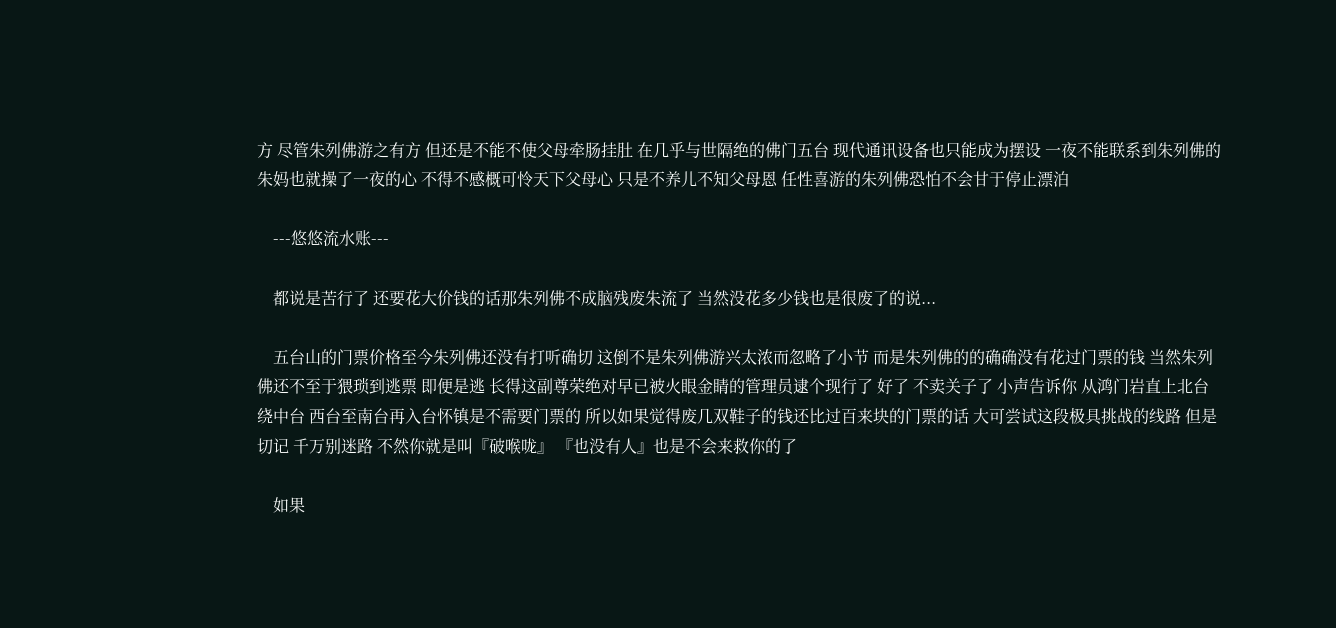方 尽管朱列佛游之有方 但还是不能不使父母牵肠挂肚 在几乎与世隔绝的佛门五台 现代通讯设备也只能成为摆设 一夜不能联系到朱列佛的朱妈也就操了一夜的心 不得不感概可怜天下父母心 只是不养儿不知父母恩 任性喜游的朱列佛恐怕不会甘于停止漂泊

    ---悠悠流水账---

    都说是苦行了 还要花大价钱的话那朱列佛不成脑残废朱流了 当然没花多少钱也是很废了的说...

    五台山的门票价格至今朱列佛还没有打听确切 这倒不是朱列佛游兴太浓而忽略了小节 而是朱列佛的的确确没有花过门票的钱 当然朱列佛还不至于猥琐到逃票 即便是逃 长得这副尊荣绝对早已被火眼金睛的管理员逮个现行了 好了 不卖关子了 小声告诉你 从鸿门岩直上北台 绕中台 西台至南台再入台怀镇是不需要门票的 所以如果觉得废几双鞋子的钱还比过百来块的门票的话 大可尝试这段极具挑战的线路 但是切记 千万别迷路 不然你就是叫『破喉咙』 『也没有人』也是不会来救你的了

    如果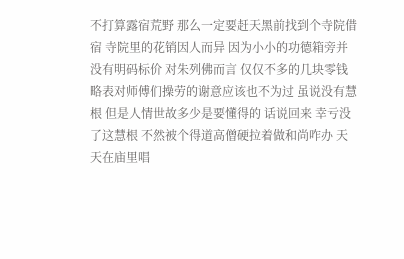不打算露宿荒野 那么一定要赶天黑前找到个寺院借宿 寺院里的花销因人而异 因为小小的功德箱旁并没有明码标价 对朱列佛而言 仅仅不多的几块零钱略表对师傅们操劳的谢意应该也不为过 虽说没有慧根 但是人情世故多少是要懂得的 话说回来 幸亏没了这慧根 不然被个得道高僧硬拉着做和尚咋办 天天在庙里唱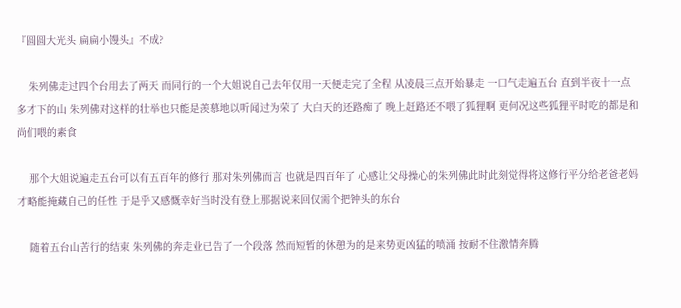『圆圆大光头 扁扁小馒头』不成?

    朱列佛走过四个台用去了两天 而同行的一个大姐说自己去年仅用一天便走完了全程 从凌晨三点开始暴走 一口气走遍五台 直到半夜十一点多才下的山 朱列佛对这样的壮举也只能是羡慕地以听闻过为荣了 大白天的还路痴了 晚上赶路还不喂了狐狸啊 更何况这些狐狸平时吃的都是和尚们喂的素食

    那个大姐说遍走五台可以有五百年的修行 那对朱列佛而言 也就是四百年了 心感让父母操心的朱列佛此时此刻觉得将这修行平分给老爸老妈才略能掩藏自己的任性 于是乎又感慨幸好当时没有登上那据说来回仅需个把钟头的东台

    随着五台山苦行的结束 朱列佛的奔走业已告了一个段落 然而短暂的休憩为的是来势更凶猛的喷涌 按耐不住激情奔腾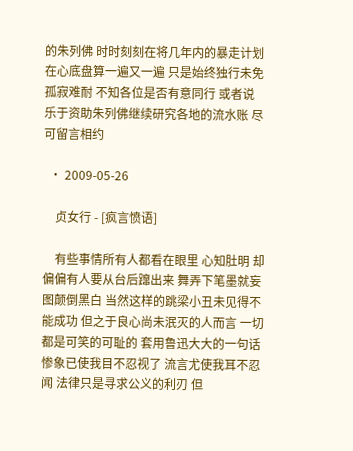的朱列佛 时时刻刻在将几年内的暴走计划在心底盘算一遍又一遍 只是始终独行未免孤寂难耐 不知各位是否有意同行 或者说 乐于资助朱列佛继续研究各地的流水账 尽可留言相约

  • 2009-05-26

    贞女行 - [疯言愤语]

    有些事情所有人都看在眼里 心知肚明 却偏偏有人要从台后蹿出来 舞弄下笔墨就妄图颠倒黑白 当然这样的跳梁小丑未见得不能成功 但之于良心尚未泯灭的人而言 一切都是可笑的可耻的 套用鲁迅大大的一句话 惨象已使我目不忍视了 流言尤使我耳不忍闻 法律只是寻求公义的利刃 但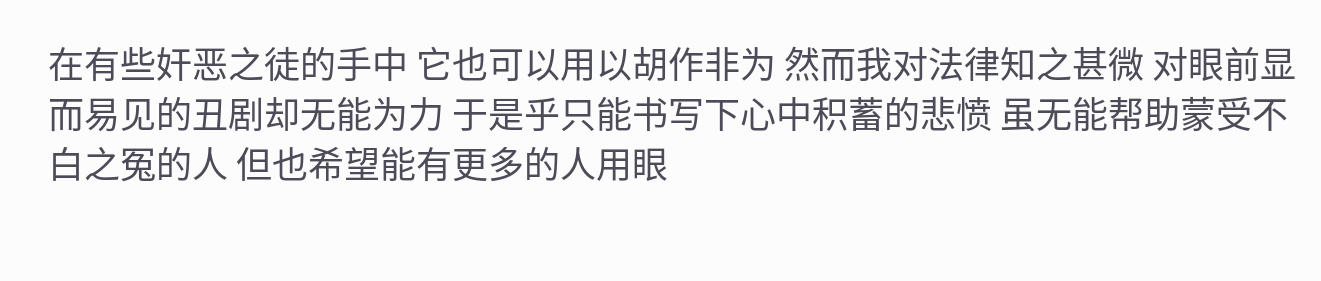在有些奸恶之徒的手中 它也可以用以胡作非为 然而我对法律知之甚微 对眼前显而易见的丑剧却无能为力 于是乎只能书写下心中积蓄的悲愤 虽无能帮助蒙受不白之冤的人 但也希望能有更多的人用眼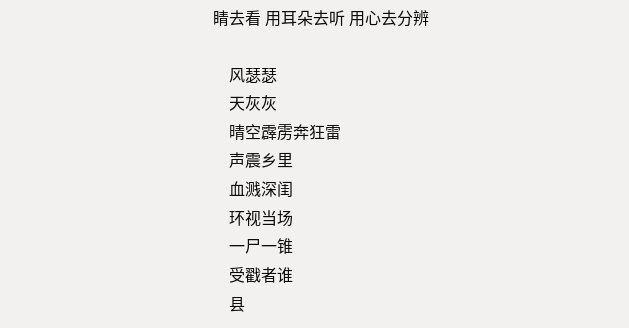睛去看 用耳朵去听 用心去分辨

    风瑟瑟
    天灰灰
    晴空霹雳奔狂雷
    声震乡里
    血溅深闺
    环视当场
    一尸一锥
    受戳者谁
    县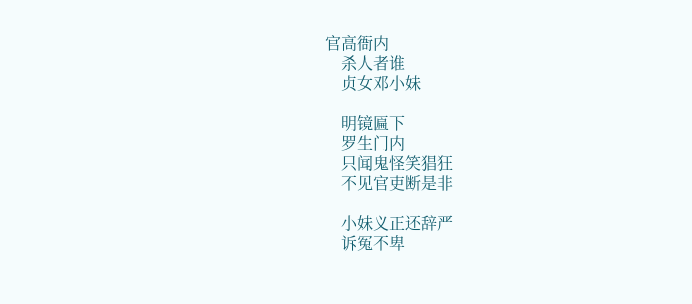官高衙内
    杀人者谁
    贞女邓小妹

    明镜匾下
    罗生门内
    只闻鬼怪笑猖狂
    不见官吏断是非

    小妹义正还辞严
    诉冤不卑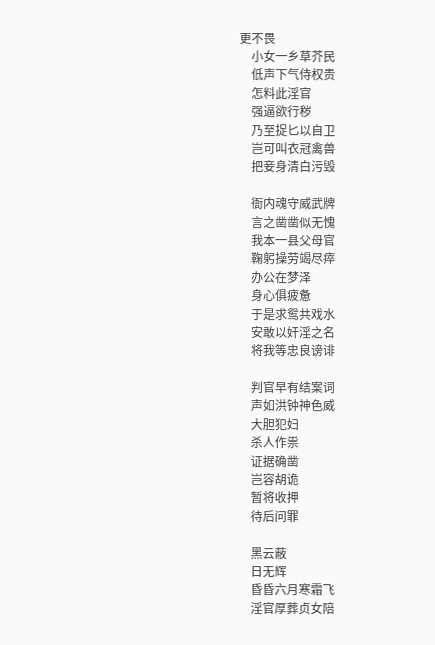更不畏
    小女一乡草芥民
    低声下气侍权贵
    怎料此淫官
    强逼欲行秽
    乃至捉匕以自卫
    岂可叫衣冠禽兽
    把妾身清白污毁

    衙内魂守威武牌
    言之凿凿似无愧
    我本一县父母官
    鞠躬操劳竭尽瘁
    办公在梦泽
    身心俱疲惫
    于是求鸳共戏水
    安敢以奸淫之名
    将我等忠良谤诽

    判官早有结案词
    声如洪钟神色威
    大胆犯妇
    杀人作祟
    证据确凿
    岂容胡诡
    暂将收押
    待后问罪

    黑云蔽
    日无辉
    昏昏六月寒霜飞
    淫官厚葬贞女陪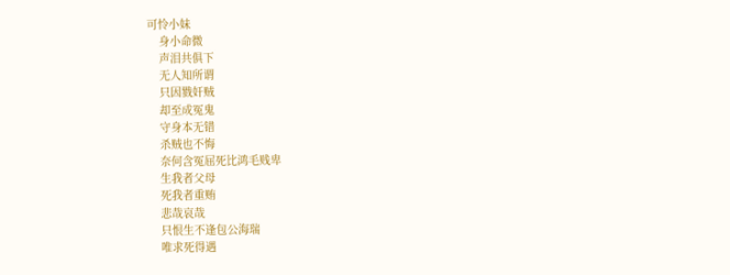可怜小妹
    身小命微
    声泪共俱下
    无人知所谓
    只因戮奸贼
    却至成冤鬼
    守身本无错
    杀贼也不悔
    奈何含冤屈死比鸿毛贱卑
    生我者父母
    死我者重贿
    悲哉哀哉
    只恨生不逢包公海瑞
    唯求死得遇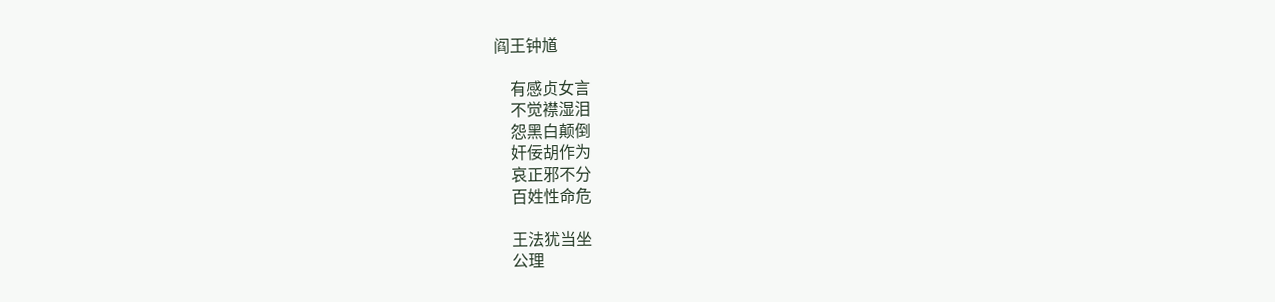阎王钟馗

    有感贞女言
    不觉襟湿泪
    怨黑白颠倒
    奸佞胡作为
    哀正邪不分
    百姓性命危

    王法犹当坐
    公理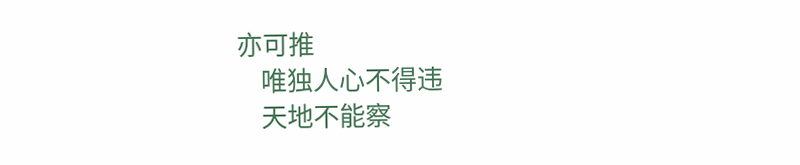亦可推
    唯独人心不得违
    天地不能察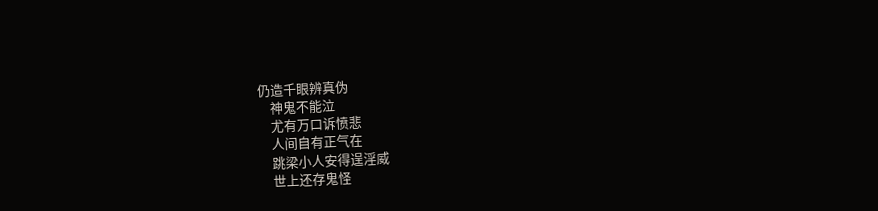仍造千眼辨真伪
    神鬼不能泣
    尤有万口诉愤悲
    人间自有正气在
    跳梁小人安得逞淫威
    世上还存鬼怪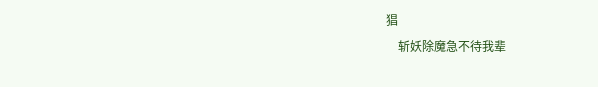猖
    斩妖除魔急不待我辈